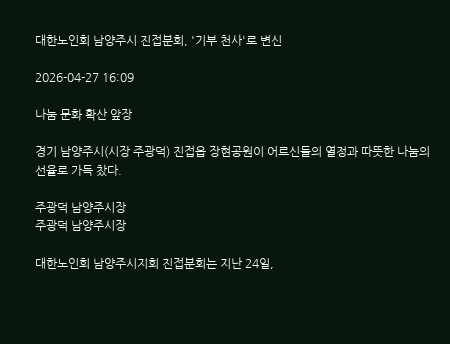대한노인회 남양주시 진접분회, '기부 천사'로 변신

2026-04-27 16:09

나눔 문화 확산 앞장

경기 남양주시(시장 주광덕) 진접읍 장현공원이 어르신들의 열정과 따뜻한 나눔의 선율로 가득 찼다.

주광덕 남양주시장
주광덕 남양주시장

대한노인회 남양주시지회 진접분회는 지난 24일,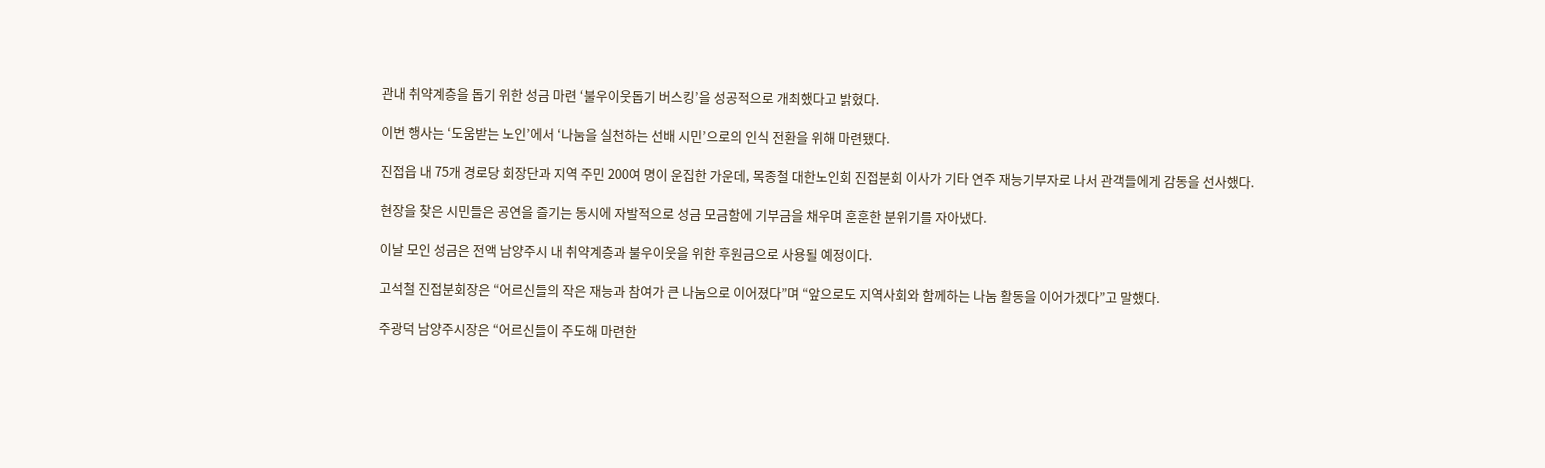관내 취약계층을 돕기 위한 성금 마련 ‘불우이웃돕기 버스킹’을 성공적으로 개최했다고 밝혔다.

이번 행사는 ‘도움받는 노인’에서 ‘나눔을 실천하는 선배 시민’으로의 인식 전환을 위해 마련됐다.

진접읍 내 75개 경로당 회장단과 지역 주민 200여 명이 운집한 가운데, 목종철 대한노인회 진접분회 이사가 기타 연주 재능기부자로 나서 관객들에게 감동을 선사했다.

현장을 찾은 시민들은 공연을 즐기는 동시에 자발적으로 성금 모금함에 기부금을 채우며 훈훈한 분위기를 자아냈다.

이날 모인 성금은 전액 남양주시 내 취약계층과 불우이웃을 위한 후원금으로 사용될 예정이다.

고석철 진접분회장은 “어르신들의 작은 재능과 참여가 큰 나눔으로 이어졌다”며 “앞으로도 지역사회와 함께하는 나눔 활동을 이어가겠다”고 말했다.

주광덕 남양주시장은 “어르신들이 주도해 마련한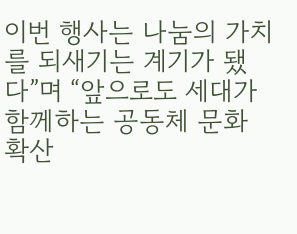이번 행사는 나눔의 가치를 되새기는 계기가 됐다”며 “앞으로도 세대가 함께하는 공동체 문화 확산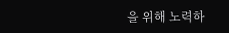을 위해 노력하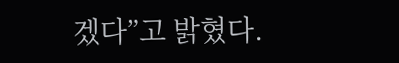겠다”고 밝혔다.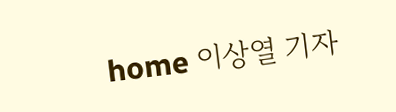home 이상열 기자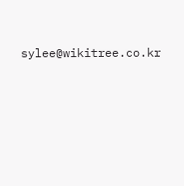sylee@wikitree.co.kr